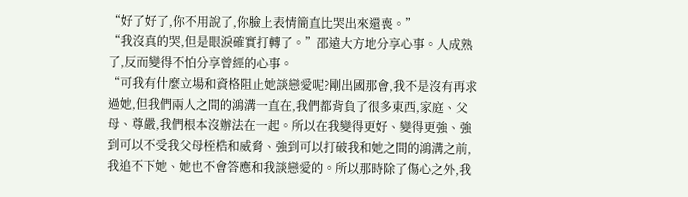“好了好了,你不用說了,你臉上表情簡直比哭出來還喪。”
“我沒真的哭,但是眼淚確實打轉了。”邵遠大方地分享心事。人成熟了,反而變得不怕分享曾經的心事。
“可我有什麼立場和資格阻止她談戀愛呢?剛出國那會,我不是沒有再求過她,但我們兩人之間的鴻溝一直在,我們都背負了很多東西,家庭、父母、尊嚴,我們根本沒辦法在一起。所以在我變得更好、變得更強、強到可以不受我父母桎梏和威脅、強到可以打破我和她之間的鴻溝之前,我追不下她、她也不會答應和我談戀愛的。所以那時除了傷心之外,我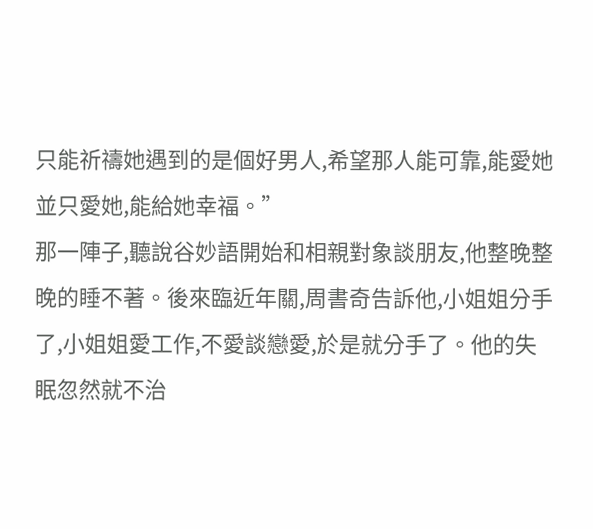只能祈禱她遇到的是個好男人,希望那人能可靠,能愛她並只愛她,能給她幸福。”
那一陣子,聽說谷妙語開始和相親對象談朋友,他整晚整晚的睡不著。後來臨近年關,周書奇告訴他,小姐姐分手了,小姐姐愛工作,不愛談戀愛,於是就分手了。他的失眠忽然就不治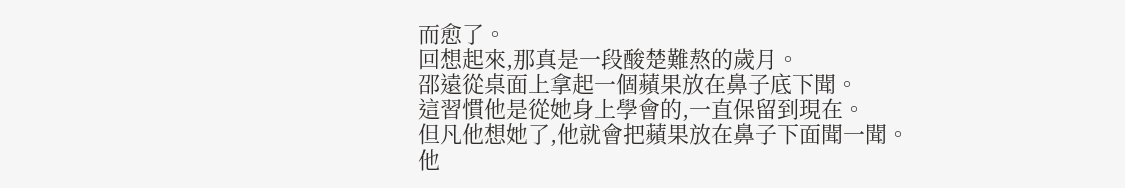而愈了。
回想起來,那真是一段酸楚難熬的歲月。
邵遠從桌面上拿起一個蘋果放在鼻子底下聞。
這習慣他是從她身上學會的,一直保留到現在。
但凡他想她了,他就會把蘋果放在鼻子下面聞一聞。
他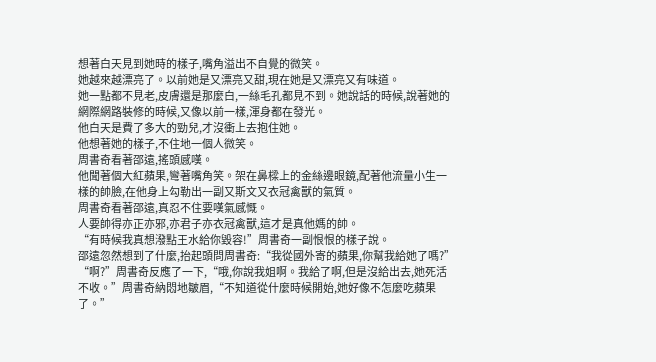想著白天見到她時的樣子,嘴角溢出不自覺的微笑。
她越來越漂亮了。以前她是又漂亮又甜,現在她是又漂亮又有味道。
她一點都不見老,皮膚還是那麼白,一絲毛孔都見不到。她說話的時候,說著她的網際網路裝修的時候,又像以前一樣,渾身都在發光。
他白天是費了多大的勁兒,才沒衝上去抱住她。
他想著她的樣子,不住地一個人微笑。
周書奇看著邵遠,搖頭感嘆。
他聞著個大紅蘋果,彎著嘴角笑。架在鼻樑上的金絲邊眼鏡,配著他流量小生一樣的帥臉,在他身上勾勒出一副又斯文又衣冠禽獸的氣質。
周書奇看著邵遠,真忍不住要嘆氣感慨。
人要帥得亦正亦邪,亦君子亦衣冠禽獸,這才是真他媽的帥。
“有時候我真想潑點王水給你毀容!”周書奇一副恨恨的樣子說。
邵遠忽然想到了什麼,抬起頭問周書奇:“我從國外寄的蘋果,你幫我給她了嗎?”
“啊?”周書奇反應了一下,“哦,你說我姐啊。我給了啊,但是沒給出去,她死活不收。”周書奇納悶地皺眉,“不知道從什麼時候開始,她好像不怎麼吃蘋果了。”